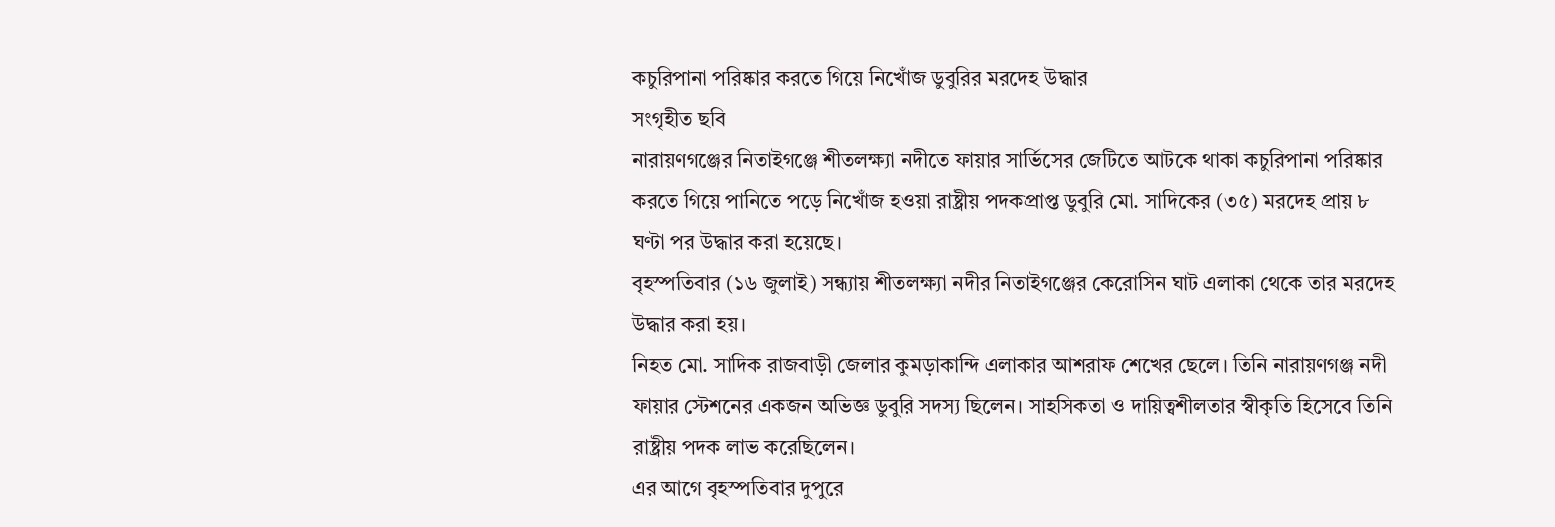কচুরিপানা পরিষ্কার করতে গিয়ে নিখোঁজ ডুবুরির মরদেহ উদ্ধার
সংগৃহীত ছবি
নারায়ণগঞ্জের নিতাইগঞ্জে শীতলক্ষ্যা নদীতে ফায়ার সার্ভিসের জেটিতে আটকে থাকা কচুরিপানা পরিষ্কার করতে গিয়ে পানিতে পড়ে নিখোঁজ হওয়া রাষ্ট্রীয় পদকপ্রাপ্ত ডুবুরি মো. সাদিকের (৩৫) মরদেহ প্রায় ৮ ঘণ্টা পর উদ্ধার করা হয়েছে।
বৃহস্পতিবার (১৬ জুলাই) সন্ধ্যায় শীতলক্ষ্যা নদীর নিতাইগঞ্জের কেরোসিন ঘাট এলাকা থেকে তার মরদেহ উদ্ধার করা হয়।
নিহত মো. সাদিক রাজবাড়ী জেলার কুমড়াকান্দি এলাকার আশরাফ শেখের ছেলে। তিনি নারায়ণগঞ্জ নদী ফায়ার স্টেশনের একজন অভিজ্ঞ ডুবুরি সদস্য ছিলেন। সাহসিকতা ও দায়িত্বশীলতার স্বীকৃতি হিসেবে তিনি রাষ্ট্রীয় পদক লাভ করেছিলেন।
এর আগে বৃহস্পতিবার দুপুরে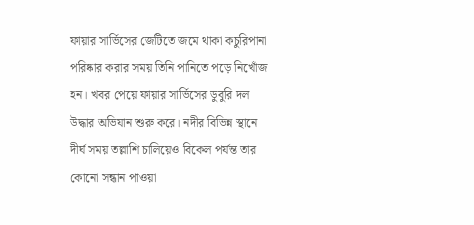ফায়ার সার্ভিসের জেটিতে জমে থাকা কচুরিপানা পরিষ্কার করার সময় তিনি পানিতে পড়ে নিখোঁজ হন। খবর পেয়ে ফায়ার সার্ভিসের ডুবুরি দল উদ্ধার অভিযান শুরু করে। নদীর বিভিন্ন স্থানে দীর্ঘ সময় তল্লাশি চালিয়েও বিকেল পর্যন্ত তার কোনো সন্ধান পাওয়া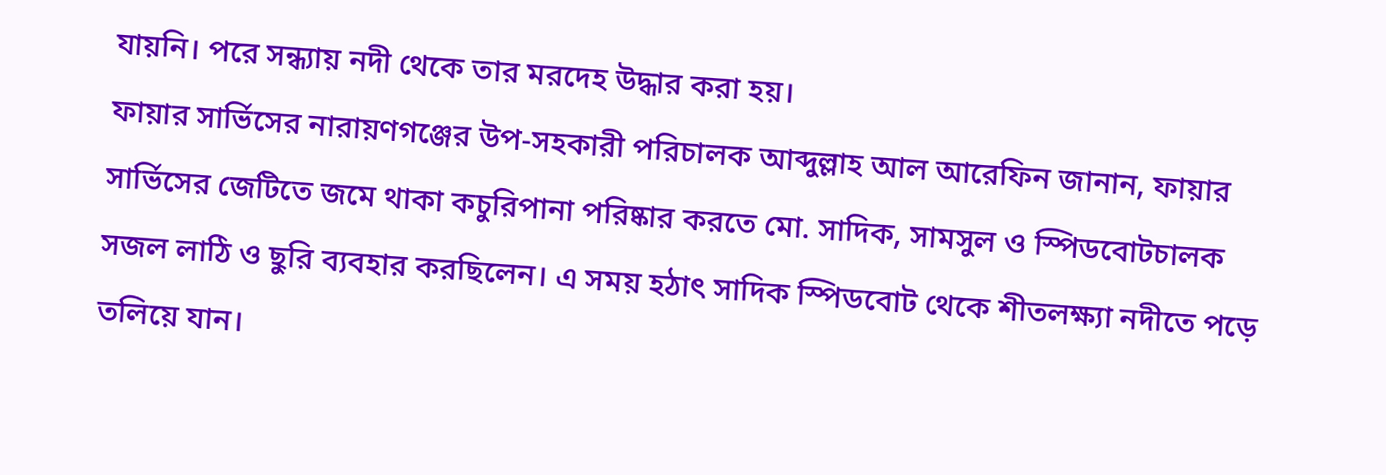যায়নি। পরে সন্ধ্যায় নদী থেকে তার মরদেহ উদ্ধার করা হয়।
ফায়ার সার্ভিসের নারায়ণগঞ্জের উপ-সহকারী পরিচালক আব্দুল্লাহ আল আরেফিন জানান, ফায়ার সার্ভিসের জেটিতে জমে থাকা কচুরিপানা পরিষ্কার করতে মো. সাদিক, সামসুল ও স্পিডবোটচালক সজল লাঠি ও ছুরি ব্যবহার করছিলেন। এ সময় হঠাৎ সাদিক স্পিডবোট থেকে শীতলক্ষ্যা নদীতে পড়ে তলিয়ে যান।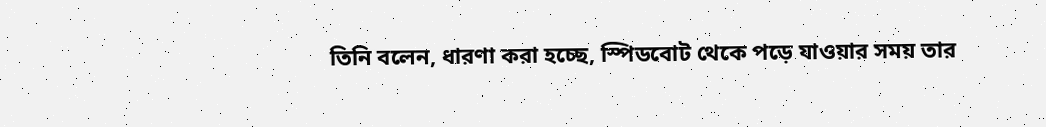তিনি বলেন, ধারণা করা হচ্ছে, স্পিডবোট থেকে পড়ে যাওয়ার সময় তার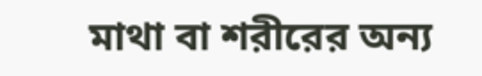মাথা বা শরীরের অন্য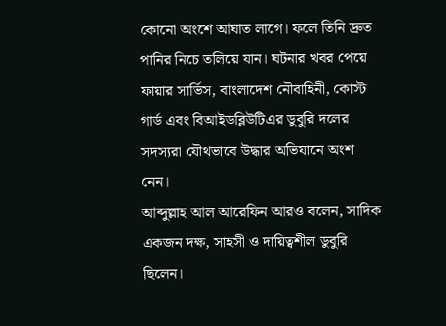কোনো অংশে আঘাত লাগে। ফলে তিনি দ্রুত পানির নিচে তলিয়ে যান। ঘটনার খবর পেয়ে ফায়ার সার্ভিস, বাংলাদেশ নৌবাহিনী, কোস্ট গার্ড এবং বিআইডব্লিউটিএর ডুবুরি দলের সদস্যরা যৌথভাবে উদ্ধার অভিযানে অংশ নেন।
আব্দুল্লাহ আল আরেফিন আরও বলেন, সাদিক একজন দক্ষ, সাহসী ও দায়িত্বশীল ডুবুরি ছিলেন।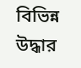বিভিন্ন উদ্ধার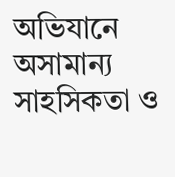অভিযানে অসামান্য সাহসিকতা ও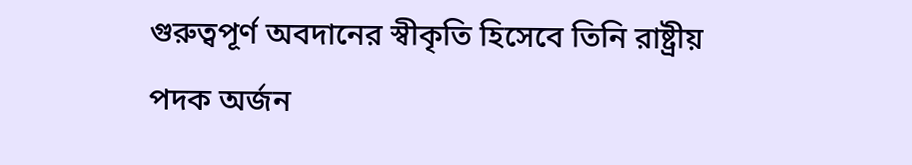গুরুত্বপূর্ণ অবদানের স্বীকৃতি হিসেবে তিনি রাষ্ট্রীয় পদক অর্জন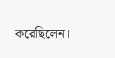করেছিলেন।